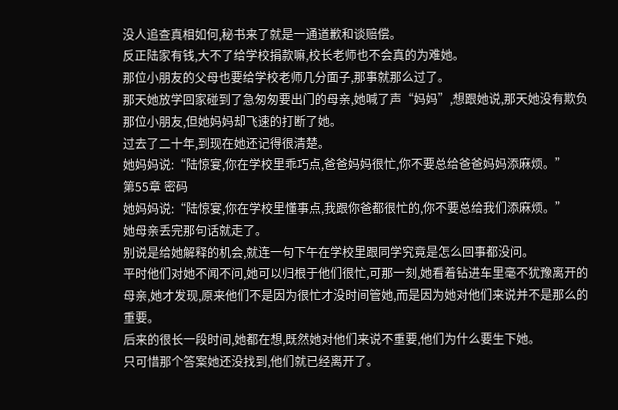没人追查真相如何,秘书来了就是一通道歉和谈赔偿。
反正陆家有钱,大不了给学校捐款嘛,校长老师也不会真的为难她。
那位小朋友的父母也要给学校老师几分面子,那事就那么过了。
那天她放学回家碰到了急匆匆要出门的母亲,她喊了声“妈妈”,想跟她说,那天她没有欺负那位小朋友,但她妈妈却飞速的打断了她。
过去了二十年,到现在她还记得很清楚。
她妈妈说:“陆惊宴,你在学校里乖巧点,爸爸妈妈很忙,你不要总给爸爸妈妈添麻烦。”
第55章 密码
她妈妈说:“陆惊宴,你在学校里懂事点,我跟你爸都很忙的,你不要总给我们添麻烦。”
她母亲丢完那句话就走了。
别说是给她解释的机会,就连一句下午在学校里跟同学究竟是怎么回事都没问。
平时他们对她不闻不问,她可以归根于他们很忙,可那一刻,她看着钻进车里毫不犹豫离开的母亲,她才发现,原来他们不是因为很忙才没时间管她,而是因为她对他们来说并不是那么的重要。
后来的很长一段时间,她都在想,既然她对他们来说不重要,他们为什么要生下她。
只可惜那个答案她还没找到,他们就已经离开了。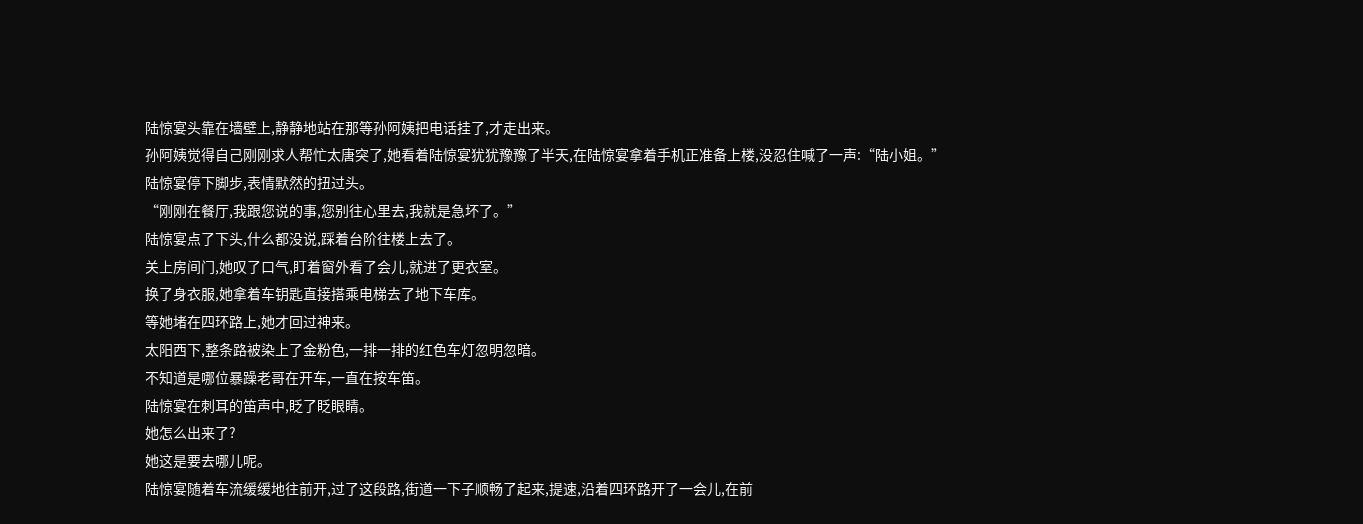陆惊宴头靠在墙壁上,静静地站在那等孙阿姨把电话挂了,才走出来。
孙阿姨觉得自己刚刚求人帮忙太唐突了,她看着陆惊宴犹犹豫豫了半天,在陆惊宴拿着手机正准备上楼,没忍住喊了一声:“陆小姐。”
陆惊宴停下脚步,表情默然的扭过头。
“刚刚在餐厅,我跟您说的事,您别往心里去,我就是急坏了。”
陆惊宴点了下头,什么都没说,踩着台阶往楼上去了。
关上房间门,她叹了口气,盯着窗外看了会儿,就进了更衣室。
换了身衣服,她拿着车钥匙直接搭乘电梯去了地下车库。
等她堵在四环路上,她才回过神来。
太阳西下,整条路被染上了金粉色,一排一排的红色车灯忽明忽暗。
不知道是哪位暴躁老哥在开车,一直在按车笛。
陆惊宴在刺耳的笛声中,眨了眨眼睛。
她怎么出来了?
她这是要去哪儿呢。
陆惊宴随着车流缓缓地往前开,过了这段路,街道一下子顺畅了起来,提速,沿着四环路开了一会儿,在前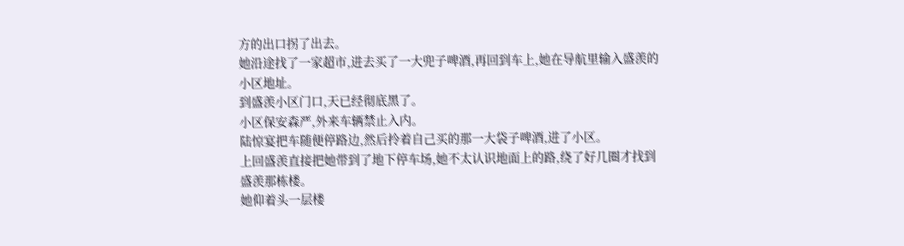方的出口拐了出去。
她沿途找了一家超市,进去买了一大兜子啤酒,再回到车上,她在导航里输入盛羡的小区地址。
到盛羡小区门口,天已经彻底黑了。
小区保安森严,外来车辆禁止入内。
陆惊宴把车随便停路边,然后拎着自己买的那一大袋子啤酒,进了小区。
上回盛羡直接把她带到了地下停车场,她不太认识地面上的路,绕了好几圈才找到盛羡那栋楼。
她仰着头一层楼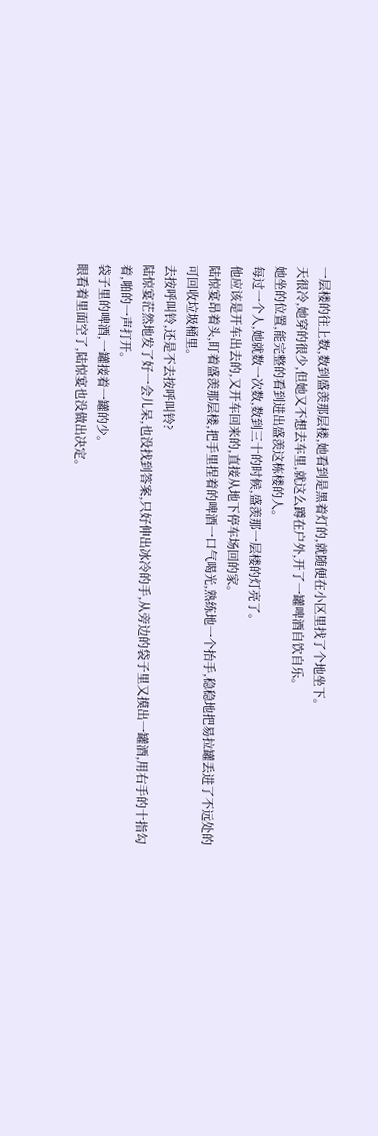一层楼的往上数,数到盛羡那层楼,她看到是黑着灯的,就随便在小区里找了个地坐下。
天很冷,她穿的很少,但她又不想去车里,就这么蹲在户外,开了一罐啤酒自饮自乐。
她坐的位置,能完整的看到进出盛羡这栋楼的人。
每过一个人,她就数一次数,数到三十的时候,盛羡那一层楼的灯亮了。
他应该是开车出去的,又开车回来的,直接从地下停车场回的家。
陆惊宴昂着头,盯着盛羡那层楼,把手里捏着的啤酒一口气喝光,熟练地一个抬手,稳稳地把易拉罐丢进了不远处的可回收垃圾桶里。
去按呼叫铃,还是不去按呼叫铃?
陆惊宴茫然地发了好一会儿呆,也没找到答案,只好伸出冰冷的手,从旁边的袋子里又摸出一罐酒,用右手的十指勾着,啪的一声打开。
袋子里的啤酒,一罐接着一罐的少。
眼看着里面空了,陆惊宴也没做出决定。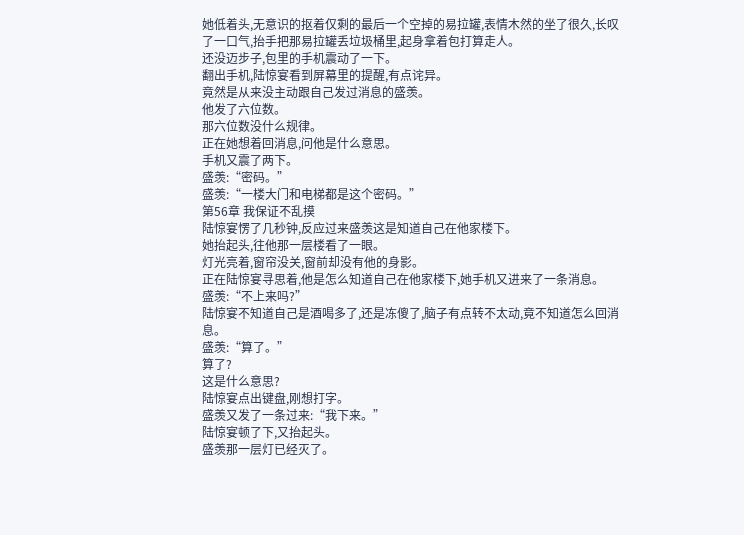她低着头,无意识的抠着仅剩的最后一个空掉的易拉罐,表情木然的坐了很久,长叹了一口气,抬手把那易拉罐丢垃圾桶里,起身拿着包打算走人。
还没迈步子,包里的手机震动了一下。
翻出手机,陆惊宴看到屏幕里的提醒,有点诧异。
竟然是从来没主动跟自己发过消息的盛羡。
他发了六位数。
那六位数没什么规律。
正在她想着回消息,问他是什么意思。
手机又震了两下。
盛羡:“密码。”
盛羡:“一楼大门和电梯都是这个密码。”
第56章 我保证不乱摸
陆惊宴愣了几秒钟,反应过来盛羡这是知道自己在他家楼下。
她抬起头,往他那一层楼看了一眼。
灯光亮着,窗帘没关,窗前却没有他的身影。
正在陆惊宴寻思着,他是怎么知道自己在他家楼下,她手机又进来了一条消息。
盛羡:“不上来吗?”
陆惊宴不知道自己是酒喝多了,还是冻傻了,脑子有点转不太动,竟不知道怎么回消息。
盛羡:“算了。”
算了?
这是什么意思?
陆惊宴点出键盘,刚想打字。
盛羡又发了一条过来:“我下来。”
陆惊宴顿了下,又抬起头。
盛羡那一层灯已经灭了。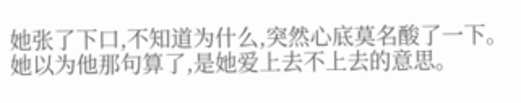她张了下口,不知道为什么,突然心底莫名酸了一下。
她以为他那句算了,是她爱上去不上去的意思。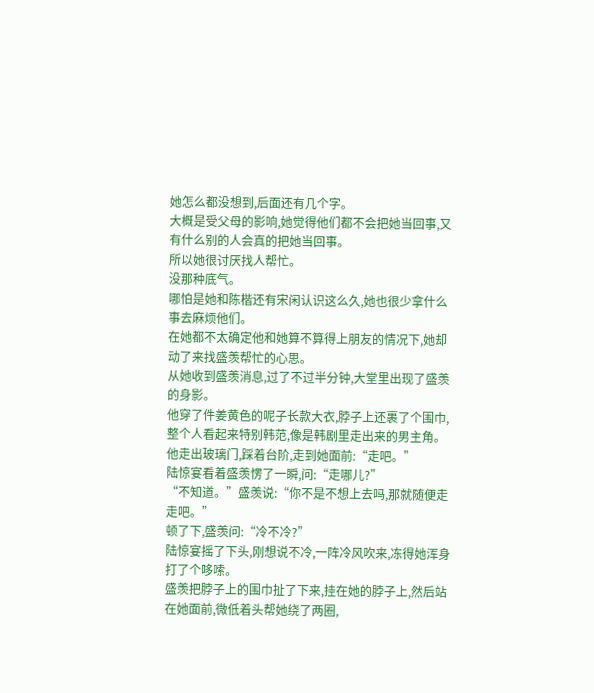她怎么都没想到,后面还有几个字。
大概是受父母的影响,她觉得他们都不会把她当回事,又有什么别的人会真的把她当回事。
所以她很讨厌找人帮忙。
没那种底气。
哪怕是她和陈楷还有宋闲认识这么久,她也很少拿什么事去麻烦他们。
在她都不太确定他和她算不算得上朋友的情况下,她却动了来找盛羡帮忙的心思。
从她收到盛羡消息,过了不过半分钟,大堂里出现了盛羡的身影。
他穿了件姜黄色的呢子长款大衣,脖子上还裹了个围巾,整个人看起来特别韩范,像是韩剧里走出来的男主角。
他走出玻璃门,踩着台阶,走到她面前:“走吧。”
陆惊宴看着盛羡愣了一瞬,问:“走哪儿?”
“不知道。”盛羡说:“你不是不想上去吗,那就随便走走吧。”
顿了下,盛羡问:“冷不冷?”
陆惊宴摇了下头,刚想说不冷,一阵冷风吹来,冻得她浑身打了个哆嗦。
盛羡把脖子上的围巾扯了下来,挂在她的脖子上,然后站在她面前,微低着头帮她绕了两圈,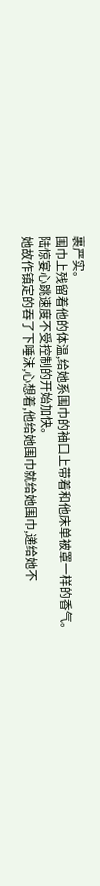裹严实。
围巾上残留着他的体温,给她系围巾的袖口上带着和他床单被罩一样的香气。
陆惊宴心跳速度不受控制的开始加快。
她故作镇定的吞了下唾沫,心想着,他给她围巾就给她围巾,递给她不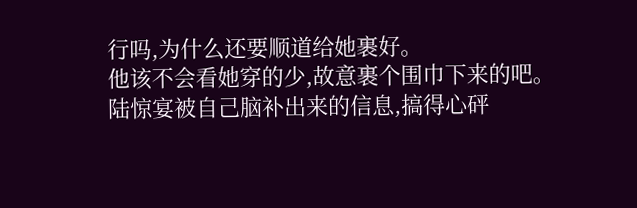行吗,为什么还要顺道给她裹好。
他该不会看她穿的少,故意裹个围巾下来的吧。
陆惊宴被自己脑补出来的信息,搞得心砰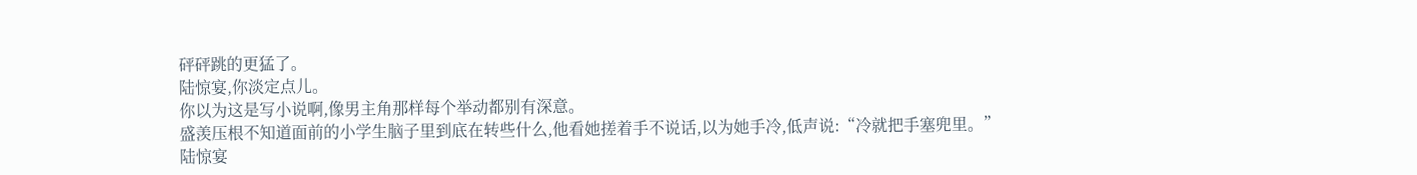砰砰跳的更猛了。
陆惊宴,你淡定点儿。
你以为这是写小说啊,像男主角那样每个举动都别有深意。
盛羡压根不知道面前的小学生脑子里到底在转些什么,他看她搓着手不说话,以为她手冷,低声说:“冷就把手塞兜里。”
陆惊宴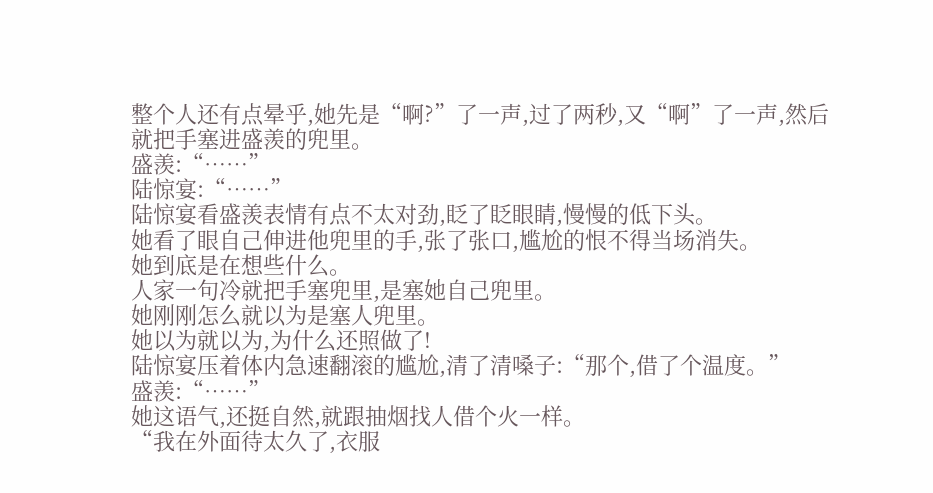整个人还有点晕乎,她先是“啊?”了一声,过了两秒,又“啊”了一声,然后就把手塞进盛羡的兜里。
盛羡:“……”
陆惊宴:“……”
陆惊宴看盛羡表情有点不太对劲,眨了眨眼睛,慢慢的低下头。
她看了眼自己伸进他兜里的手,张了张口,尴尬的恨不得当场消失。
她到底是在想些什么。
人家一句冷就把手塞兜里,是塞她自己兜里。
她刚刚怎么就以为是塞人兜里。
她以为就以为,为什么还照做了!
陆惊宴压着体内急速翻滚的尴尬,清了清嗓子:“那个,借了个温度。”
盛羡:“……”
她这语气,还挺自然,就跟抽烟找人借个火一样。
“我在外面待太久了,衣服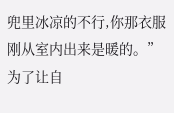兜里冰凉的不行,你那衣服刚从室内出来是暖的。”为了让自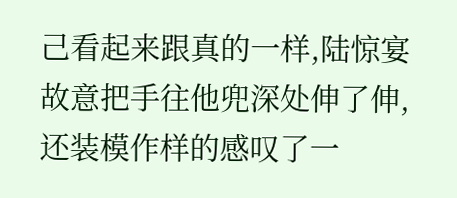己看起来跟真的一样,陆惊宴故意把手往他兜深处伸了伸,还装模作样的感叹了一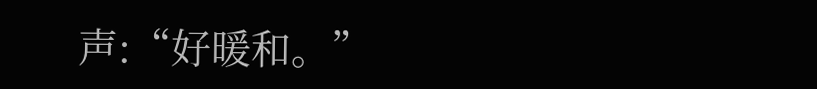声:“好暖和。”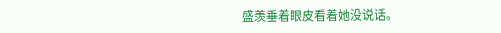盛羡垂着眼皮看着她没说话。